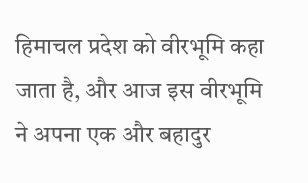हिमाचल प्रदेश को वीरभूमि कहा जाता है, और आज इस वीरभूमि ने अपना एक और बहादुर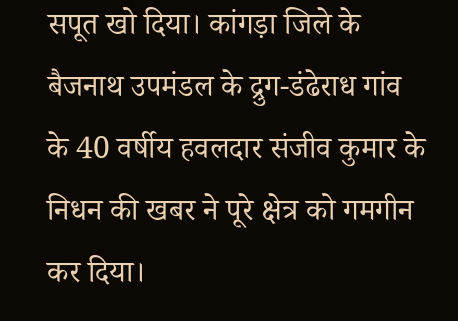सपूत खो दिया। कांगड़ा जिले के बैजनाथ उपमंडल के द्रुग-डंढेराध गांव के 40 वर्षीय हवलदार संजीव कुमार के निधन की खबर ने पूरे क्षेत्र को गमगीन कर दिया।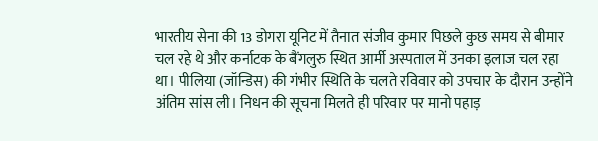भारतीय सेना की 13 डोगरा यूनिट में तैनात संजीव कुमार पिछले कुछ समय से बीमार चल रहे थे और कर्नाटक के बैंगलुरु स्थित आर्मी अस्पताल में उनका इलाज चल रहा था। पीलिया (जॉन्डिस) की गंभीर स्थिति के चलते रविवार को उपचार के दौरान उन्होंने अंतिम सांस ली। निधन की सूचना मिलते ही परिवार पर मानो पहाड़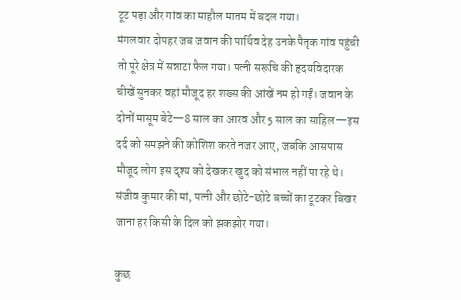टूट पड़ा और गांव का माहौल मातम में बदल गया।
मंगलवार दोपहर जब जवान की पार्थिव देह उनके पैतृक गांव पहुंची तो पूरे क्षेत्र में सन्नाटा फैल गया। पत्नी सरूचि की हृदयविदारक चीखें सुनकर वहां मौजूद हर शख्स की आंखें नम हो गईं। जवान के दोनों मासूम बेटे—8 साल का आरव और 5 साल का साहिल—इस दर्द को समझने की कोशिश करते नजर आए, जबकि आसपास मौजूद लोग इस दृश्य को देखकर खुद को संभाल नहीं पा रहे थे। संजीव कुमार की मां, पत्नी और छोटे-छोटे बच्चों का टूटकर बिखर जाना हर किसी के दिल को झकझोर गया।

कुछ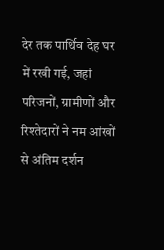देर तक पार्थिव देह घर में रखी गई, जहां परिजनों, ग्रामीणों और रिश्तेदारों ने नम आंखों से अंतिम दर्शन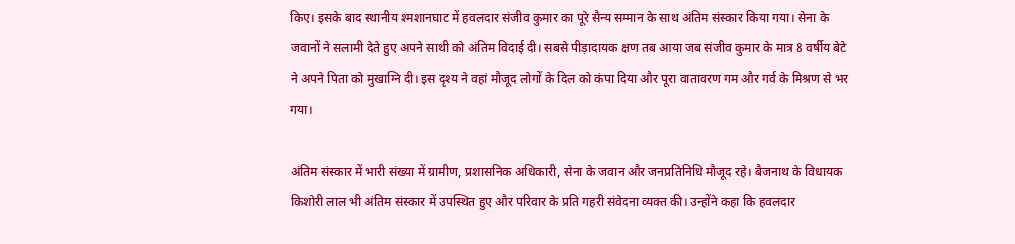किए। इसके बाद स्थानीय श्मशानघाट में हवलदार संजीव कुमार का पूरे सैन्य सम्मान के साथ अंतिम संस्कार किया गया। सेना के जवानों ने सलामी देते हुए अपने साथी को अंतिम विदाई दी। सबसे पीड़ादायक क्षण तब आया जब संजीव कुमार के मात्र 8 वर्षीय बेटे ने अपने पिता को मुखाग्नि दी। इस दृश्य ने वहां मौजूद लोगों के दिल को कंपा दिया और पूरा वातावरण गम और गर्व के मिश्रण से भर गया।

अंतिम संस्कार में भारी संख्या में ग्रामीण, प्रशासनिक अधिकारी, सेना के जवान और जनप्रतिनिधि मौजूद रहे। बैजनाथ के विधायक किशोरी लाल भी अंतिम संस्कार में उपस्थित हुए और परिवार के प्रति गहरी संवेदना व्यक्त की। उन्होंने कहा कि हवलदार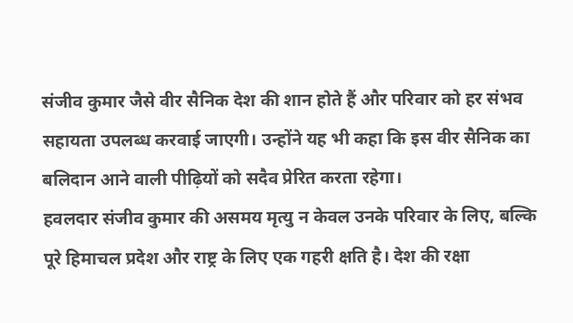संजीव कुमार जैसे वीर सैनिक देश की शान होते हैं और परिवार को हर संभव सहायता उपलब्ध करवाई जाएगी। उन्होंने यह भी कहा कि इस वीर सैनिक का बलिदान आने वाली पीढ़ियों को सदैव प्रेरित करता रहेगा।
हवलदार संजीव कुमार की असमय मृत्यु न केवल उनके परिवार के लिए, बल्कि पूरे हिमाचल प्रदेश और राष्ट्र के लिए एक गहरी क्षति है। देश की रक्षा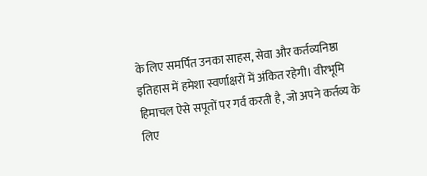के लिए समर्पित उनका साहस, सेवा और कर्तव्यनिष्ठा इतिहास में हमेशा स्वर्णाक्षरों में अंकित रहेगी। वीरभूमि हिमाचल ऐसे सपूतों पर गर्व करती है, जो अपने कर्तव्य के लिए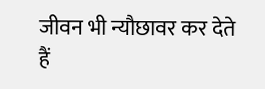जीवन भी न्यौछावर कर देते हैं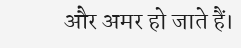और अमर हो जाते हैं।